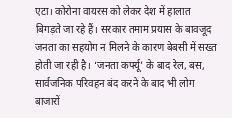एटा। कोरोना वायरस को लेकर देश में हालात बिगड़ते जा रहे हैं। सरकार तमाम प्रयास के बावजूद जनता का सहयोग न मिलने के कारण बेबसी में सख्त होती जा रही है। ‘जनता कर्फ्यू’ के बाद रेल, बस, सार्वजनिक परिवहन बंद करने के बाद भी लोग बाजारों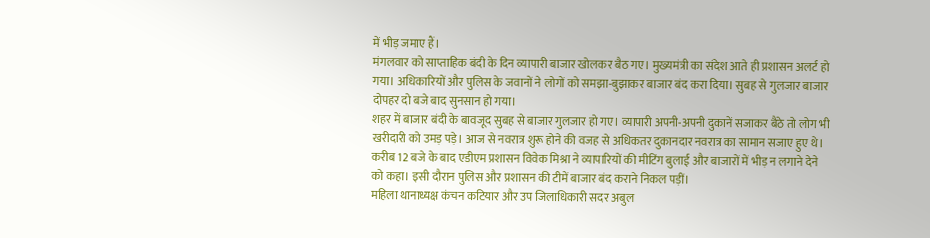में भीड़ जमाए हैं।
मंगलवार को साप्ताहिक बंदी के दिन व्यापारी बाजार खोलकर बैठ गए। मुख्यमंत्री का संदेश आते ही प्रशासन अलर्ट हो गया। अधिकारियों और पुलिस के जवानों ने लोगों को समझा-बुझाकर बाजार बंद करा दिया। सुबह से गुलजार बाजार दोपहर दो बजे बाद सुनसान हो गया।
शहर में बाजार बंदी के बावजूद सुबह से बाजार गुलजार हो गए। व्यापारी अपनी-अपनी दुकानें सजाकर बैठे तो लोग भी खरीदारी को उमड़ पड़े। आज से नवरात्र शुरू होने की वजह से अधिकतर दुकानदार नवरात्र का सामान सजाए हुए थे। करीब 12 बजे के बाद एडीएम प्रशासन विवेक मिश्रा ने व्यापारियों की मीटिंग बुलाई और बाजारों में भीड़ न लगाने देने को कहा। इसी दौरान पुलिस और प्रशासन की टीमें बाजार बंद कराने निकल पड़ीं।
महिला थानाध्यक्ष कंचन कटियार और उप जिलाधिकारी सदर अबुल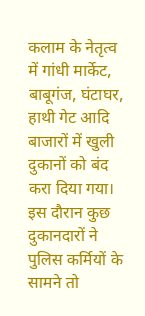कलाम के नेतृत्व में गांधी मार्केट, बाबूगंज, घंटाघर, हाथी गेट आदि बाजारों में खुली दुकानों को बंद करा दिया गया। इस दौरान कुछ दुकानदारों ने पुलिस कर्मियों के सामने तो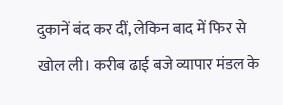दुकानें बंद कर दीं, लेकिन बाद में फिर से खोल ली। करीब ढाई बजे व्यापार मंडल के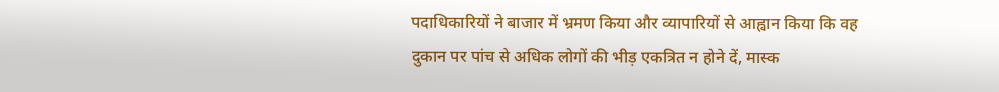पदाधिकारियों ने बाजार में भ्रमण किया और व्यापारियों से आह्वान किया कि वह दुकान पर पांच से अधिक लोगों की भीड़ एकत्रित न होने दें, मास्क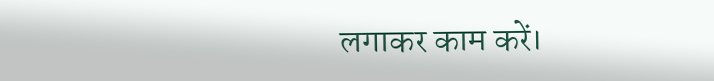लगाकर काम करें।